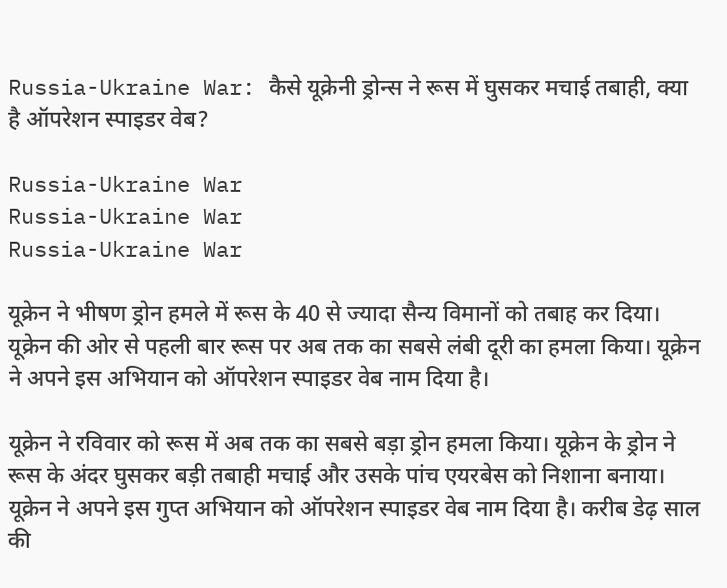Russia-Ukraine War: कैसे यूक्रेनी ड्रोन्स ने रूस में घुसकर मचाई तबाही, क्या है ऑपरेशन स्पाइडर वेब?

Russia-Ukraine War
Russia-Ukraine War
Russia-Ukraine War

यूक्रेन ने भीषण ड्रोन हमले में रूस के 40 से ज्यादा सैन्य विमानों को तबाह कर दिया। यूक्रेन की ओर से पहली बार रूस पर अब तक का सबसे लंबी दूरी का हमला किया। यूक्रेन ने अपने इस अभियान को ऑपरेशन स्पाइडर वेब नाम दिया है।

यूक्रेन ने रविवार को रूस में अब तक का सबसे बड़ा ड्रोन हमला किया। यूक्रेन के ड्रोन ने रूस के अंदर घुसकर बड़ी तबाही मचाई और उसके पांच एयरबेस को निशाना बनाया। यूक्रेन ने अपने इस गुप्त अभियान को ऑपरेशन स्पाइडर वेब नाम दिया है। करीब डेढ़ साल की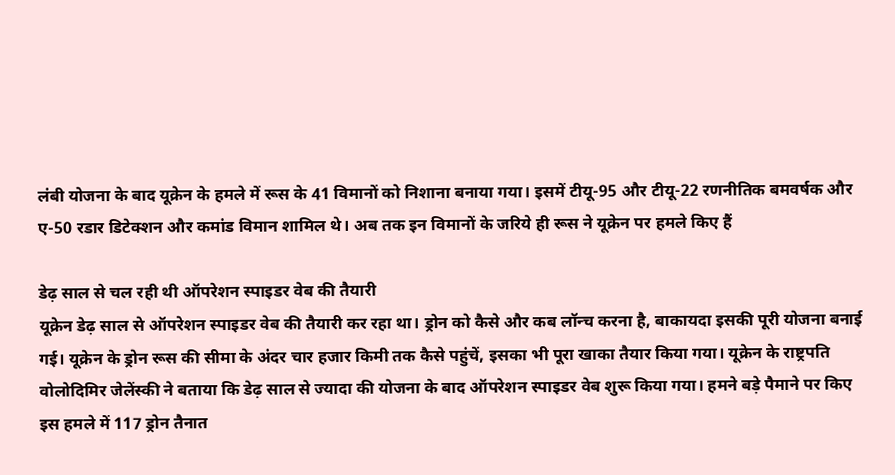लंबी योजना के बाद यूक्रेन के हमले में रूस के 41 विमानों को निशाना बनाया गया। इसमें टीयू-95 और टीयू-22 रणनीतिक बमवर्षक और ए-50 रडार डिटेक्शन और कमांड विमान शामिल थे। अब तक इन विमानों के जरिये ही रूस ने यूक्रेन पर हमले किए हैं

डेढ़ साल से चल रही थी ऑपरेशन स्पाइडर वेब की तैयारी
यूक्रेन डेढ़ साल से ऑपरेशन स्पाइडर वेब की तैयारी कर रहा था। ड्रोन को कैसे और कब लॉन्च करना है, बाकायदा इसकी पूरी योजना बनाई गई। यूक्रेन के ड्रोन रूस की सीमा के अंदर चार हजार किमी तक कैसे पहुंचें, इसका भी पूरा खाका तैयार किया गया। यूक्रेन के राष्ट्रपति वोलोदिमिर जेलेंस्की ने बताया कि डेढ़ साल से ज्यादा की योजना के बाद ऑपरेशन स्पाइडर वेब शुरू किया गया। हमने बड़े पैमाने पर किए इस हमले में 117 ड्रोन तैनात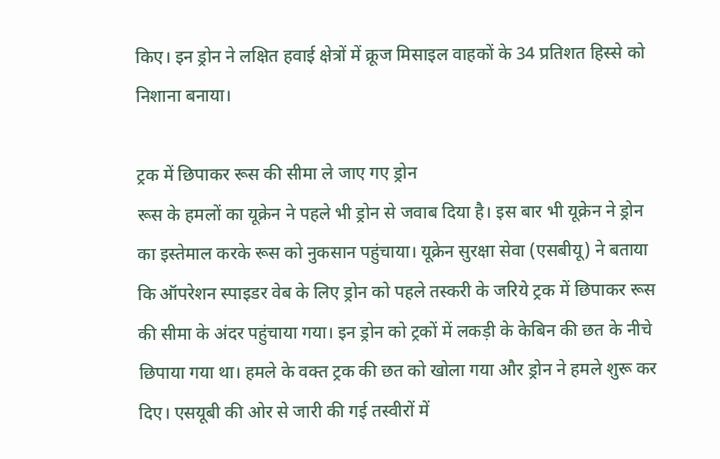किए। इन ड्रोन ने लक्षित हवाई क्षेत्रों में क्रूज मिसाइल वाहकों के 34 प्रतिशत हिस्से को निशाना बनाया।

ट्रक में छिपाकर रूस की सीमा ले जाए गए ड्रोन
रूस के हमलों का यूक्रेन ने पहले भी ड्रोन से जवाब दिया है। इस बार भी यूक्रेन ने ड्रोन का इस्तेमाल करके रूस को नुकसान पहुंचाया। यूक्रेन सुरक्षा सेवा (एसबीयू) ने बताया कि ऑपरेशन स्पाइडर वेब के लिए ड्रोन को पहले तस्करी के जरिये ट्रक में छिपाकर रूस की सीमा के अंदर पहुंचाया गया। इन ड्रोन को ट्रकों में लकड़ी के केबिन की छत के नीचे छिपाया गया था। हमले के वक्त ट्रक की छत को खोला गया और ड्रोन ने हमले शुरू कर दिए। एसयूबी की ओर से जारी की गई तस्वीरों में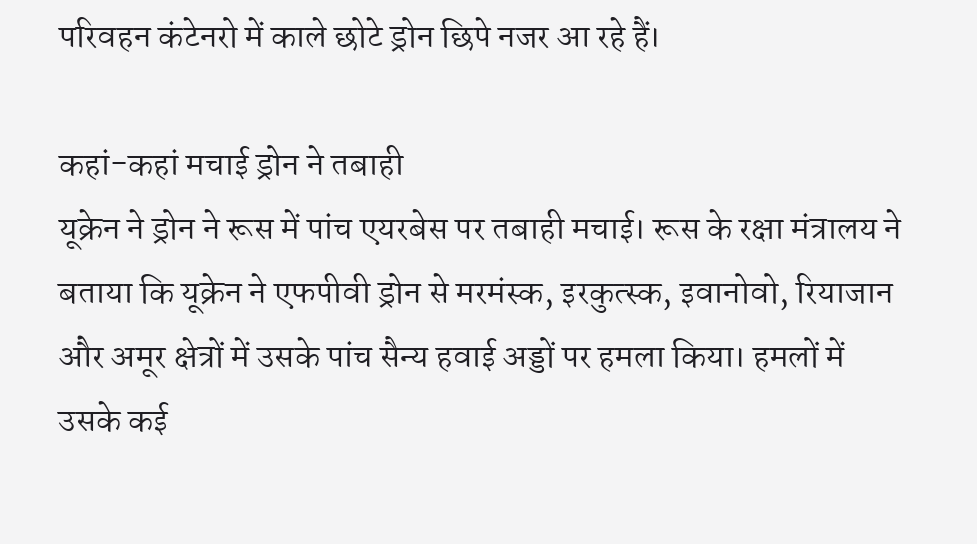परिवहन कंटेनरो में काले छोटे ड्रोन छिपे नजर आ रहे हैं।

कहां-कहां मचाई ड्रोन ने तबाही
यूक्रेन ने ड्रोन ने रूस में पांच एयरबेस पर तबाही मचाई। रूस के रक्षा मंत्रालय ने बताया कि यूक्रेन ने एफपीवी ड्रोन से मरमंस्क, इरकुत्स्क, इवानोवो, रियाजान और अमूर क्षेत्रों में उसके पांच सैन्य हवाई अड्डों पर हमला किया। हमलों में उसके कई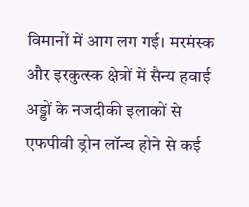विमानों में आग लग गई। मरमंस्क और इरकुत्स्क क्षेत्रों में सैन्य हवाई अड्डों के नजदीकी इलाकों से एफपीवी ड्रोन लॉन्च होने से कई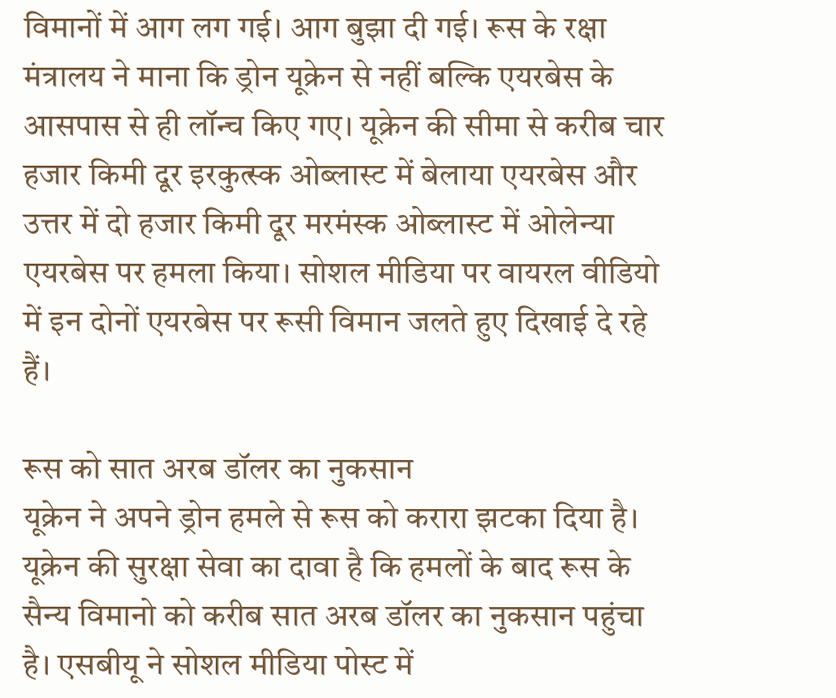विमानों में आग लग गई। आग बुझा दी गई। रूस के रक्षा मंत्रालय ने माना कि ड्रोन यूक्रेन से नहीं बल्कि एयरबेस के आसपास से ही लॉन्च किए गए। यूक्रेन की सीमा से करीब चार हजार किमी दूर इरकुत्स्क ओब्लास्ट में बेलाया एयरबेस और उत्तर में दो हजार किमी दूर मरमंस्क ओब्लास्ट में ओलेन्या एयरबेस पर हमला किया। सोशल मीडिया पर वायरल वीडियो में इन दोनों एयरबेस पर रूसी विमान जलते हुए दिखाई दे रहे हैं।

रूस को सात अरब डॉलर का नुकसान
यूक्रेन ने अपने ड्रोन हमले से रूस को करारा झटका दिया है। यूक्रेन की सुरक्षा सेवा का दावा है कि हमलों के बाद रूस के सैन्य विमानो को करीब सात अरब डॉलर का नुकसान पहुंचा है। एसबीयू ने सोशल मीडिया पोस्ट में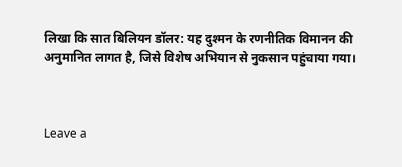लिखा कि सात बिलियन डॉलर: यह दुश्मन के रणनीतिक विमानन की अनुमानित लागत है, जिसे विशेष अभियान से नुकसान पहुंचाया गया।



Leave a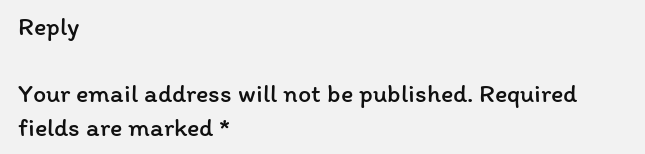Reply

Your email address will not be published. Required fields are marked *